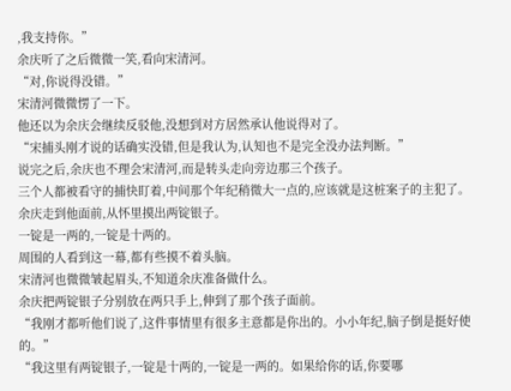,我支持你。”
余庆听了之后微微一笑,看向宋清河。
“对,你说得没错。”
宋清河微微愣了一下。
他还以为余庆会继续反驳他,没想到对方居然承认他说得对了。
“宋捕头刚才说的话确实没错,但是我认为,认知也不是完全没办法判断。”
说完之后,余庆也不理会宋清河,而是转头走向旁边那三个孩子。
三个人都被看守的捕快盯着,中间那个年纪稍微大一点的,应该就是这桩案子的主犯了。
余庆走到他面前,从怀里摸出两锭银子。
一锭是一两的,一锭是十两的。
周围的人看到这一幕,都有些摸不着头脑。
宋清河也微微皱起眉头,不知道余庆准备做什么。
余庆把两锭银子分别放在两只手上,伸到了那个孩子面前。
“我刚才都听他们说了,这件事情里有很多主意都是你出的。小小年纪,脑子倒是挺好使的。”
“我这里有两锭银子,一锭是十两的,一锭是一两的。如果给你的话,你要哪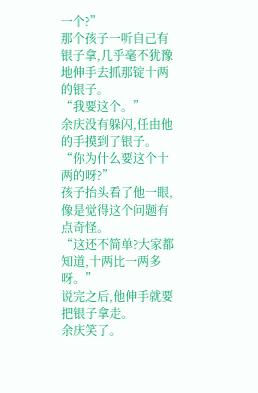一个?”
那个孩子一听自己有银子拿,几乎毫不犹豫地伸手去抓那锭十两的银子。
“我要这个。”
余庆没有躲闪,任由他的手摸到了银子。
“你为什么要这个十两的呀?”
孩子抬头看了他一眼,像是觉得这个问题有点奇怪。
“这还不简单?大家都知道,十两比一两多呀。”
说完之后,他伸手就要把银子拿走。
余庆笑了。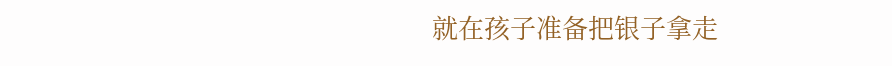就在孩子准备把银子拿走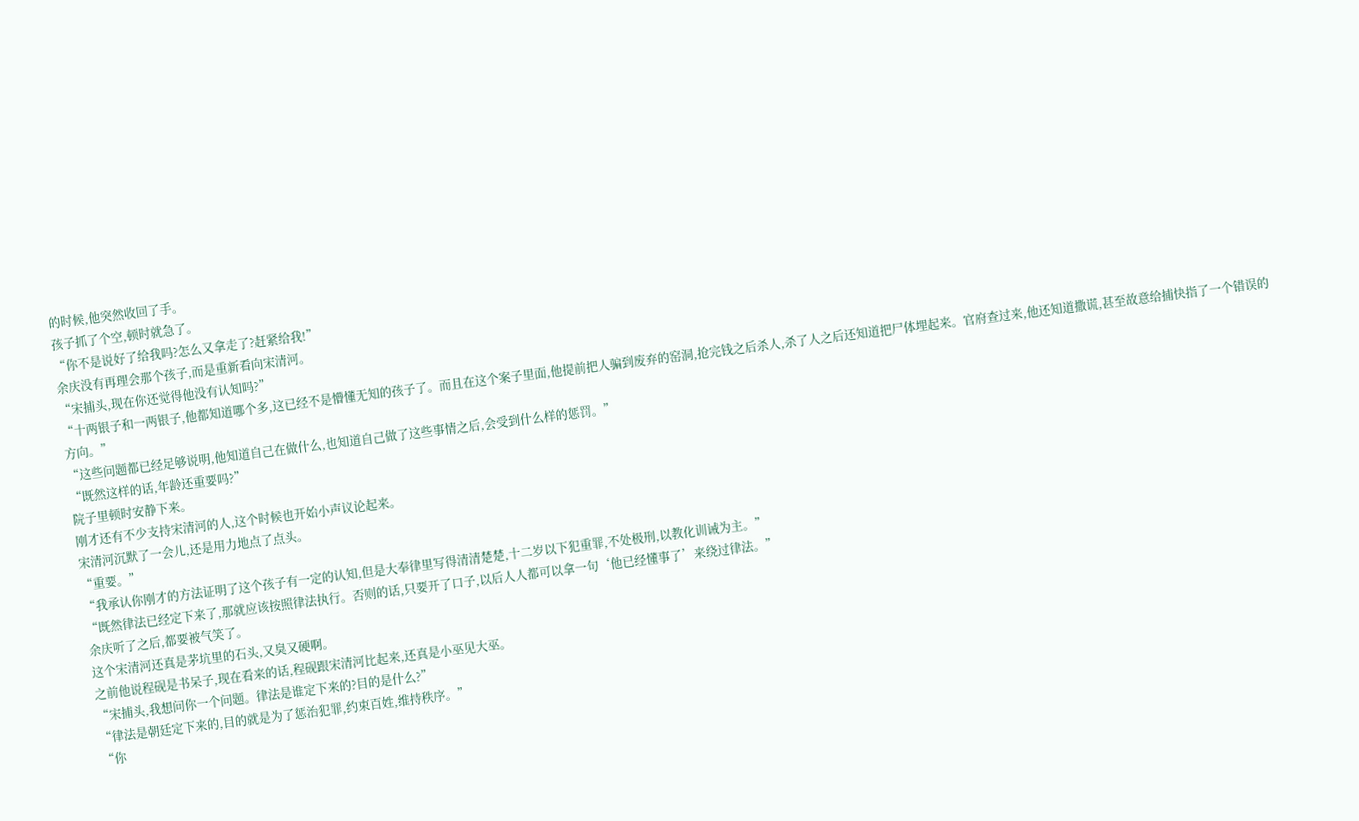的时候,他突然收回了手。
孩子抓了个空,顿时就急了。
“你不是说好了给我吗?怎么又拿走了?赶紧给我!”
余庆没有再理会那个孩子,而是重新看向宋清河。
“宋捕头,现在你还觉得他没有认知吗?”
“十两银子和一两银子,他都知道哪个多,这已经不是懵懂无知的孩子了。而且在这个案子里面,他提前把人骗到废弃的窑洞,抢完钱之后杀人,杀了人之后还知道把尸体埋起来。官府查过来,他还知道撒谎,甚至故意给捕快指了一个错误的方向。”
“这些问题都已经足够说明,他知道自己在做什么,也知道自己做了这些事情之后,会受到什么样的惩罚。”
“既然这样的话,年龄还重要吗?”
院子里顿时安静下来。
刚才还有不少支持宋清河的人,这个时候也开始小声议论起来。
宋清河沉默了一会儿,还是用力地点了点头。
“重要。”
“我承认你刚才的方法证明了这个孩子有一定的认知,但是大奉律里写得清清楚楚,十二岁以下犯重罪,不处极刑,以教化训诫为主。”
“既然律法已经定下来了,那就应该按照律法执行。否则的话,只要开了口子,以后人人都可以拿一句‘他已经懂事了’来绕过律法。”
余庆听了之后,都要被气笑了。
这个宋清河还真是茅坑里的石头,又臭又硬啊。
之前他说程砚是书呆子,现在看来的话,程砚跟宋清河比起来,还真是小巫见大巫。
“宋捕头,我想问你一个问题。律法是谁定下来的?目的是什么?”
“律法是朝廷定下来的,目的就是为了惩治犯罪,约束百姓,维持秩序。”
“你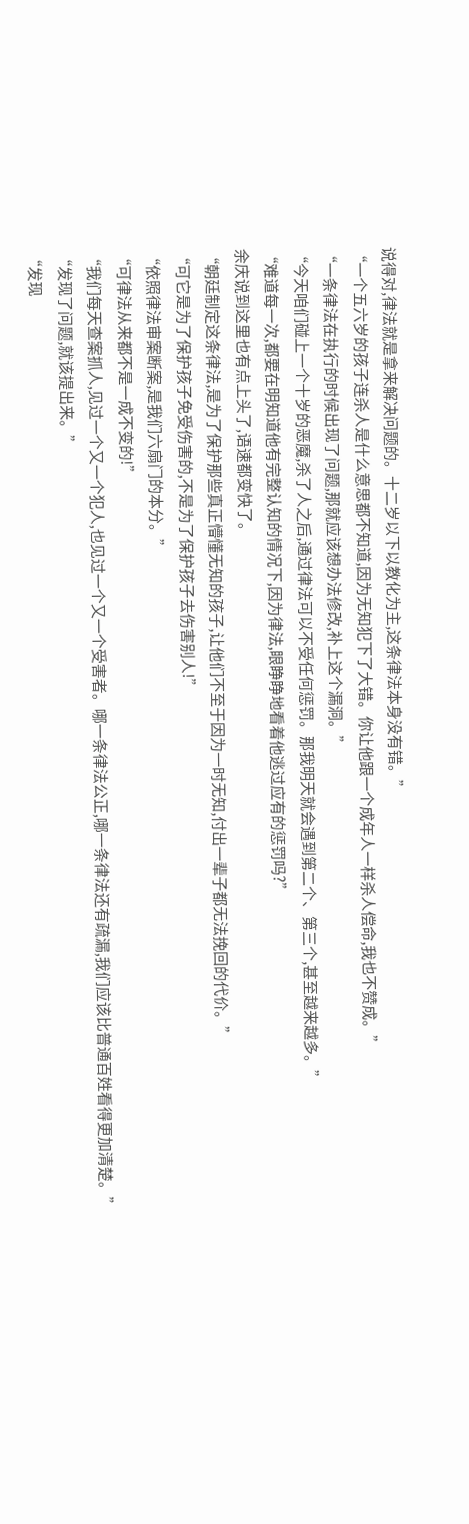说得对,律法就是拿来解决问题的。十二岁以下以教化为主,这条律法本身没有错。”
“一个五六岁的孩子连杀人是什么意思都不知道,因为无知犯下了大错。你让他跟一个成年人一样杀人偿命,我也不赞成。”
“一条律法在执行的时候出现了问题,那就应该想办法修改,补上这个漏洞。”
“今天咱们碰上一个十岁的恶魔,杀了人之后,通过律法可以不受任何惩罚。那我明天就会遇到第二个、第三个,甚至越来越多。”
“难道每一次,都要在明知道他有完整认知的情况下,因为律法,眼睁睁地看着他逃过应有的惩罚吗?”
余庆说到这里也有点上头了,语速都变快了。
“朝廷制定这条律法,是为了保护那些真正懵懂无知的孩子,让他们不至于因为一时无知,付出一辈子都无法挽回的代价。”
“可它是为了保护孩子免受伤害的,不是为了保护孩子去伤害别人!”
“依照律法审案断案,是我们六扇门的本分。”
“可律法从来都不是一成不变的!”
“我们每天查案抓人,见过一个又一个犯人,也见过一个又一个受害者。哪一条律法公正,哪一条律法还有疏漏,我们应该比普通百姓看得更加清楚。”
“发现了问题,就该提出来。”
“发现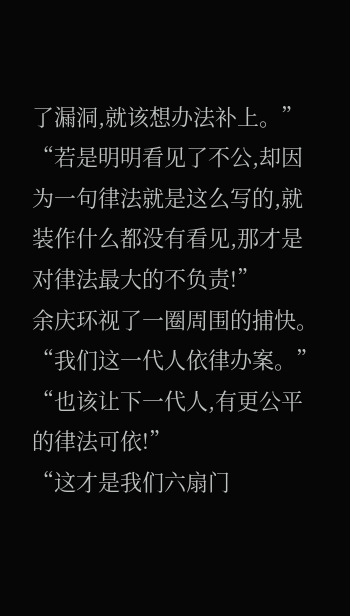了漏洞,就该想办法补上。”
“若是明明看见了不公,却因为一句律法就是这么写的,就装作什么都没有看见,那才是对律法最大的不负责!”
余庆环视了一圈周围的捕快。
“我们这一代人依律办案。”
“也该让下一代人,有更公平的律法可依!”
“这才是我们六扇门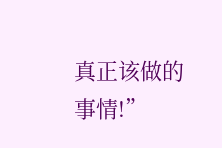真正该做的事情!”